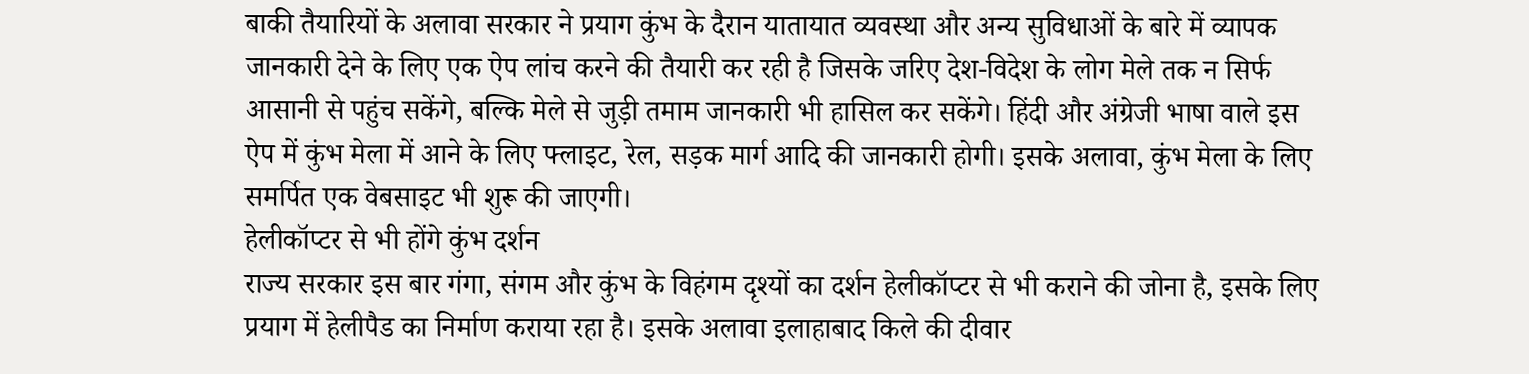बाकी तैयारियों के अलावा सरकार ने प्रयाग कुंभ के दैरान यातायात व्यवस्था और अन्य सुविधाओं के बारे में व्यापक जानकारी देने के लिए एक ऐप लांच करने की तैयारी कर रही है जिसके जरिए देश-विदेश के लोग मेले तक न सिर्फ आसानी से पहुंच सकेंगे, बल्कि मेले से जुड़ी तमाम जानकारी भी हासिल कर सकेंगे। हिंदी और अंग्रेजी भाषा वाले इस ऐप में कुंभ मेला में आने के लिए फ्लाइट, रेल, सड़क मार्ग आदि की जानकारी होगी। इसके अलावा, कुंभ मेला के लिए समर्पित एक वेबसाइट भी शुरू की जाएगी।
हेलीकॉप्टर से भी होंगे कुंभ दर्शन
राज्य सरकार इस बार गंगा, संगम और कुंभ के विहंगम दृश्यों का दर्शन हेलीकॉप्टर से भी कराने की जोना है, इसके लिए प्रयाग में हेलीपैड का निर्माण कराया रहा है। इसके अलावा इलाहाबाद किले की दीवार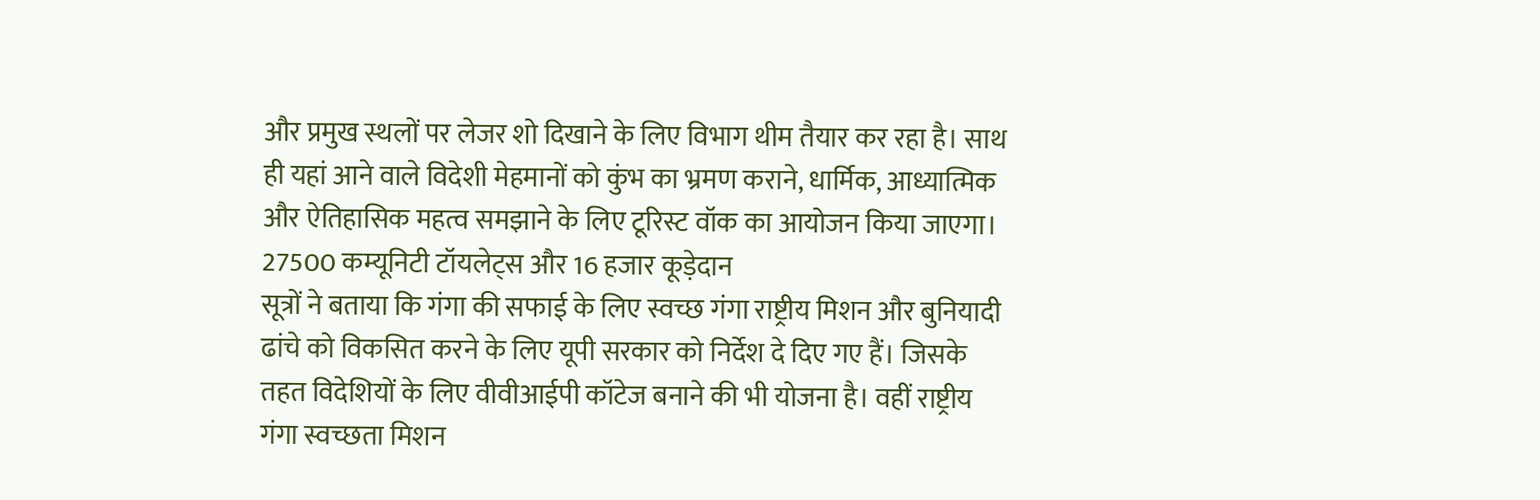और प्रमुख स्थलों पर लेजर शो दिखाने के लिए विभाग थीम तैयार कर रहा है। साथ ही यहां आने वाले विदेशी मेहमानों को कुंभ का भ्रमण कराने, धार्मिक, आध्यात्मिक और ऐतिहासिक महत्व समझाने के लिए टूरिस्ट वॉक का आयोजन किया जाएगा।
27500 कम्यूनिटी टॉयलेट्स और 16 हजार कूड़ेदान
सूत्रों ने बताया कि गंगा की सफाई के लिए स्वच्छ गंगा राष्ट्रीय मिशन और बुनियादी ढांचे को विकसित करने के लिए यूपी सरकार को निर्देश दे दिए गए हैं। जिसके तहत विदेशियों के लिए वीवीआईपी कॉटेज बनाने की भी योजना है। वहीं राष्ट्रीय गंगा स्वच्छता मिशन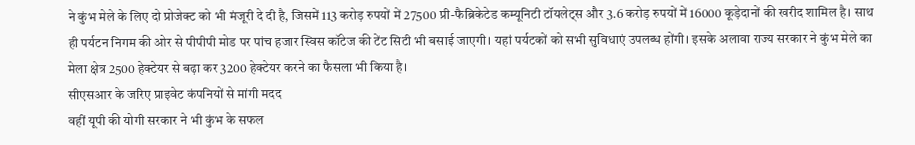ने कुंभ मेले के लिए दो प्रोजेक्ट को भी मंजूरी दे दी है, जिसमें 113 करोड़ रुपयों में 27500 प्री-फैब्रिकेटेड कम्यूनिटी टॉयलेट्स और 3.6 करोड़ रुपयों में 16000 कूड़ेदानों की खरीद शामिल है। साथ ही पर्यटन निगम की ओर से पीपीपी मोड पर पांच हजार स्विस कॉटेज की टेंट सिटी भी बसाई जाएगी। यहां पर्यटकों को सभी सुविधाएं उपलब्ध होंगी। इसके अलावा राज्य सरकार ने कुंभ मेले का मेला क्षेत्र 2500 हेक्टेयर से बढ़ा कर 3200 हेक्टेयर करने का फैसला भी किया है।
सीएसआर के जरिए प्राइवेट कंपनियों से मांगी मदद
वहीं यूपी की योगी सरकार ने भी कुंभ के सफल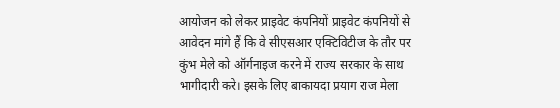आयोजन को लेकर प्राइवेट कंपनियों प्राइवेट कंपनियों से आवेदन मांगे हैं कि वे सीएसआर एक्टिविटीज के तौर पर कुंभ मेले को ऑर्गनाइज करने में राज्य सरकार के साथ भागीदारी करे। इसके लिए बाकायदा प्रयाग राज मेला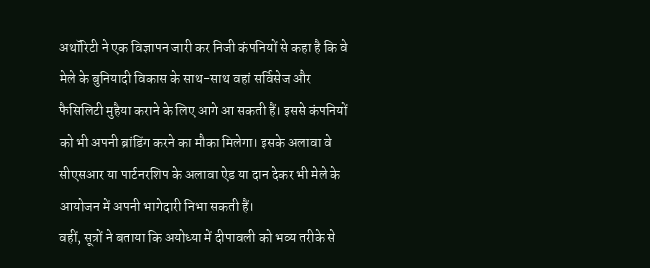अथॉरिटी ने एक विज्ञापन जारी कर निजी कंपनियों से कहा है कि वे मेले के बुनियादी विकास के साथ-साथ वहां सर्विसेज और फैसिलिटी मुहैया कराने के लिए आगे आ सकती हैं। इससे कंपनियों को भी अपनी ब्रांडिंग करने का मौका मिलेगा। इसके अलावा वे सीएसआर या पार्टनरशिप के अलावा ऐड या दान देकर भी मेले के आयोजन में अपनी भागेदारी निभा सकती हैं।
वहीं, सूत्रों ने बताया कि अयोध्या में दीपावली को भव्य तरीके से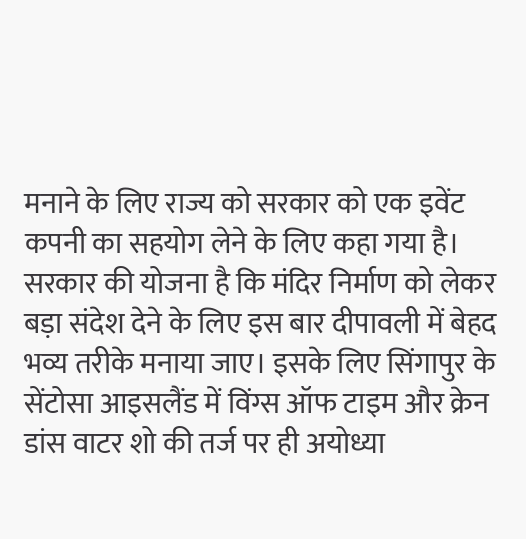मनाने के लिए राज्य को सरकार को एक इवेंट कपनी का सहयोग लेने के लिए कहा गया है। सरकार की योजना है कि मंदिर निर्माण को लेकर बड़ा संदेश देने के लिए इस बार दीपावली में बेहद भव्य तरीके मनाया जाए। इसके लिए सिंगापुर के सेंटोसा आइसलैंड में विंग्स ऑफ टाइम और क्रेन डांस वाटर शो की तर्ज पर ही अयोध्या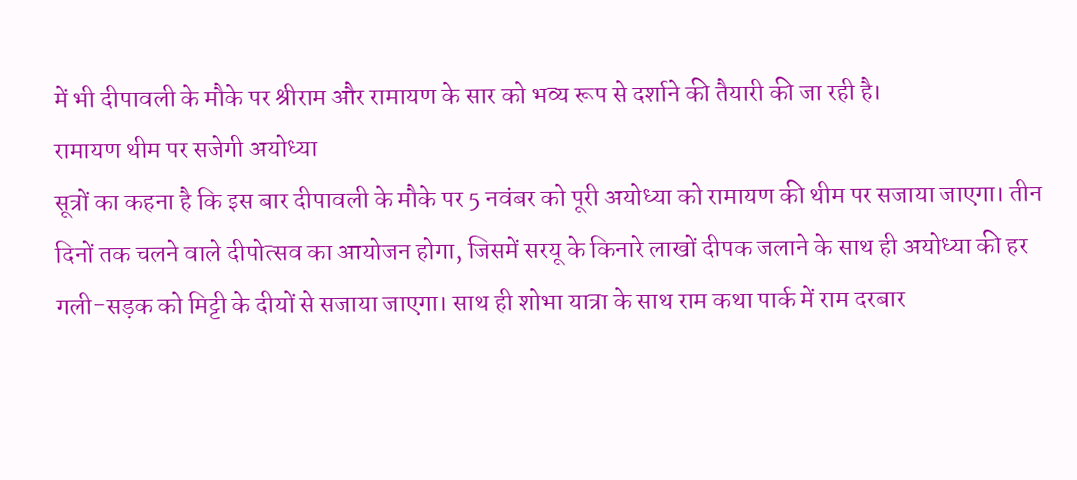में भी दीपावली के मौके पर श्रीराम और रामायण के सार को भव्य रूप से दर्शाने की तैयारी की जा रही है।
रामायण थीम पर सजेगी अयोध्या
सूत्रों का कहना है कि इस बार दीपावली के मौके पर 5 नवंबर को पूरी अयोध्या को रामायण की थीम पर सजाया जाएगा। तीन दिनों तक चलने वाले दीपोत्सव का आयोजन होगा, जिसमें सरयू के किनारे लाखों दीपक जलाने के साथ ही अयोध्या की हर गली-सड़क को मिट्टी के दीयों से सजाया जाएगा। साथ ही शोभा यात्रा के साथ राम कथा पार्क में राम दरबार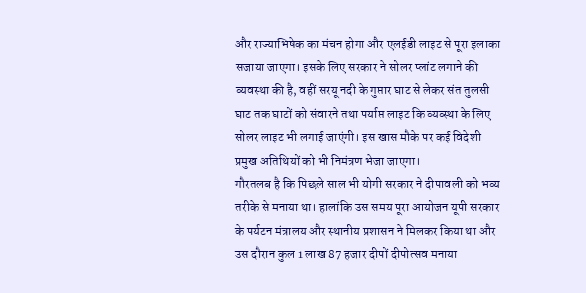और राज्याभिषेक का मंचन होगा और एलईडी लाइट से पूरा इलाका सजाया जाएगा। इसके लिए सरकार ने सोलर प्लांट लगाने की व्यवस्था की है, वहीं सरयू नदी के गुप्तार घाट से लेकर संत तुलसी घाट तक घाटों को संवारने तथा पर्याप्त लाइट कि व्यव्स्था के लिए सोलर लाइट भी लगाई जाएंगी। इस खास मौके पर कई विदेशी प्रमुख अतिथियों को भी निमंत्रण भेजा जाएगा।
गौरतलब है कि पिछले साल भी योगी सरकार ने दीपावली को भव्य तरीके से मनाया था। हालांकि उस समय पूरा आयोजन यूपी सरकार के पर्यटन मंत्रालय और स्थानीय प्रशासन ने मिलकर किया था और उस दौरान कुल 1 लाख 87 हजार दीपों दीपोत्सव मनाया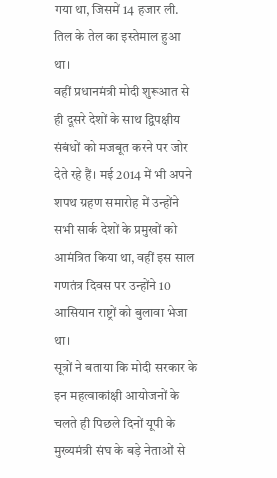गया था, जिसमें 14 हजार ली. तिल के तेल का इस्तेमाल हुआ था।
वहीं प्रधानमंत्री मोदी शुरूआत से ही दूसरे देशों के साथ द्विपक्षीय संबंधों को मजबूत करने पर जोर देते रहे हैं। मई 2014 में भी अपने शपथ ग्रहण समारोह में उन्होंने सभी सार्क देशों के प्रमुखों को आमंत्रित किया था, वहीं इस साल गणतंत्र दिवस पर उन्होंने 10 आसियान राष्ट्रों को बुलावा भेजा था।
सूत्रों ने बताया कि मोदी सरकार के इन महत्वाकांक्षी आयोजनों के चलते ही पिछले दिनों यूपी के मुख्यमंत्री संघ के बड़े नेताओं से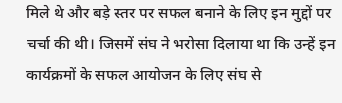मिले थे और बड़े स्तर पर सफल बनाने के लिए इन मुद्दों पर चर्चा की थी। जिसमें संघ ने भरोसा दिलाया था कि उन्हें इन कार्यक्रमों के सफल आयोजन के लिए संघ से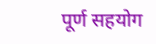पूर्ण सहयोग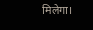मिलेगा।